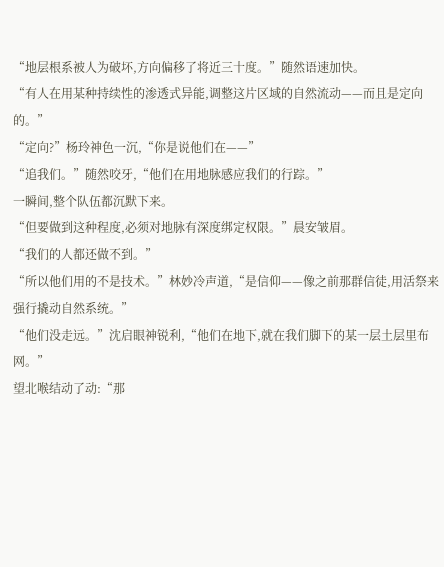“地层根系被人为破坏,方向偏移了将近三十度。”随然语速加快。
“有人在用某种持续性的渗透式异能,调整这片区域的自然流动——而且是定向的。”
“定向?”杨玲神色一沉,“你是说他们在——”
“追我们。”随然咬牙,“他们在用地脉感应我们的行踪。”
一瞬间,整个队伍都沉默下来。
“但要做到这种程度,必须对地脉有深度绑定权限。”晨安皱眉。
“我们的人都还做不到。”
“所以他们用的不是技术。”林妙冷声道,“是信仰——像之前那群信徒,用活祭来强行撬动自然系统。”
“他们没走远。”沈启眼神锐利,“他们在地下,就在我们脚下的某一层土层里布网。”
望北喉结动了动:“那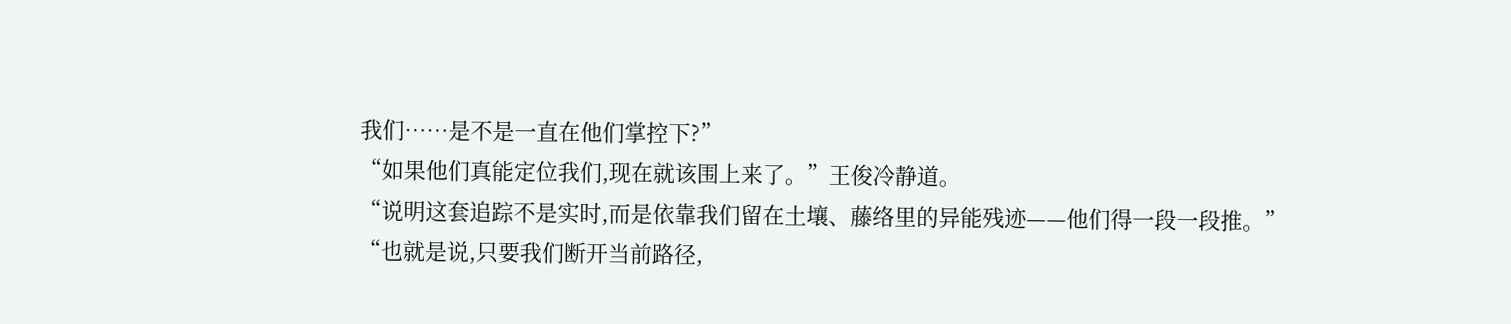我们……是不是一直在他们掌控下?”
“如果他们真能定位我们,现在就该围上来了。”王俊冷静道。
“说明这套追踪不是实时,而是依靠我们留在土壤、藤络里的异能残迹——他们得一段一段推。”
“也就是说,只要我们断开当前路径,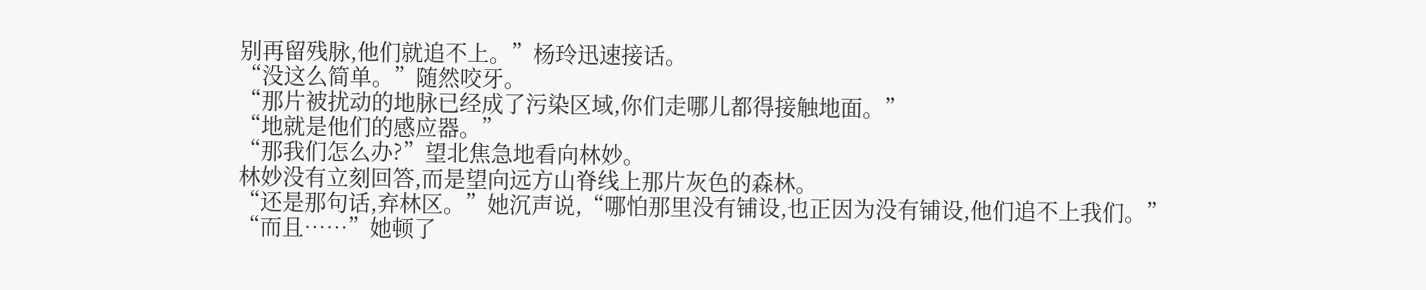别再留残脉,他们就追不上。”杨玲迅速接话。
“没这么简单。”随然咬牙。
“那片被扰动的地脉已经成了污染区域,你们走哪儿都得接触地面。”
“地就是他们的感应器。”
“那我们怎么办?”望北焦急地看向林妙。
林妙没有立刻回答,而是望向远方山脊线上那片灰色的森林。
“还是那句话,弃林区。”她沉声说,“哪怕那里没有铺设,也正因为没有铺设,他们追不上我们。”
“而且……”她顿了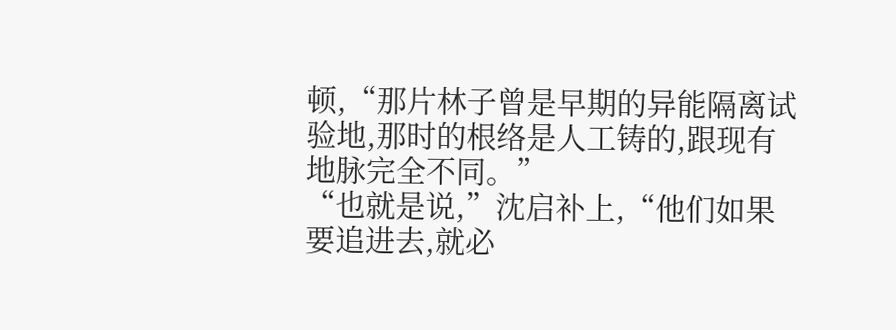顿,“那片林子曾是早期的异能隔离试验地,那时的根络是人工铸的,跟现有地脉完全不同。”
“也就是说,”沈启补上,“他们如果要追进去,就必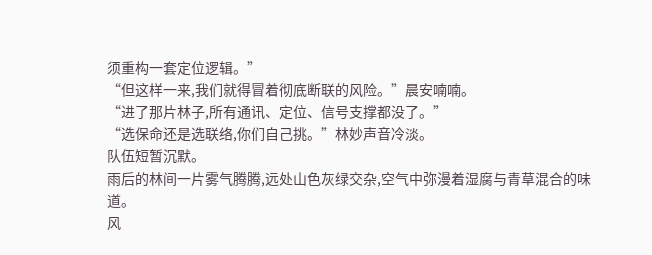须重构一套定位逻辑。”
“但这样一来,我们就得冒着彻底断联的风险。”晨安喃喃。
“进了那片林子,所有通讯、定位、信号支撑都没了。”
“选保命还是选联络,你们自己挑。”林妙声音冷淡。
队伍短暂沉默。
雨后的林间一片雾气腾腾,远处山色灰绿交杂,空气中弥漫着湿腐与青草混合的味道。
风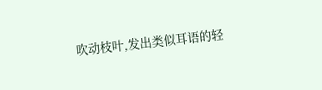吹动枝叶,发出类似耳语的轻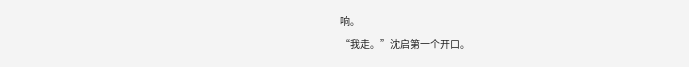响。
“我走。”沈启第一个开口。